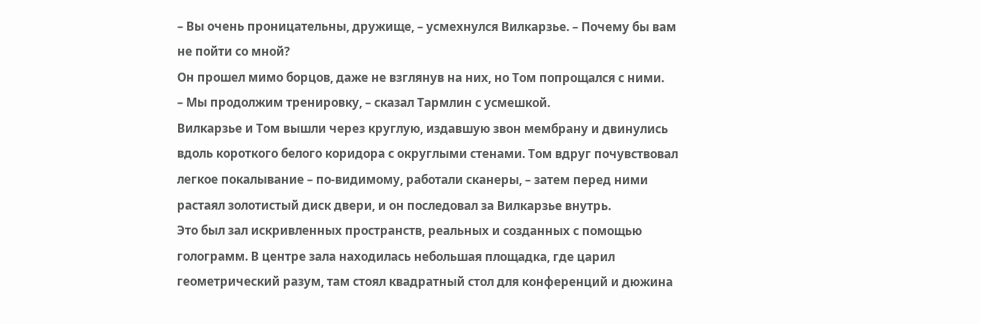– Вы очень проницательны, дружище, – усмехнулся Вилкарзье. – Почему бы вам не пойти со мной?
Он прошел мимо борцов, даже не взглянув на них, но Том попрощался с ними.
– Мы продолжим тренировку, – сказал Тармлин с усмешкой.
Вилкарзье и Том вышли через круглую, издавшую звон мембрану и двинулись вдоль короткого белого коридора с округлыми стенами. Том вдруг почувствовал легкое покалывание – по-видимому, работали сканеры, – затем перед ними растаял золотистый диск двери, и он последовал за Вилкарзье внутрь.
Это был зал искривленных пространств, реальных и созданных с помощью голограмм. В центре зала находилась небольшая площадка, где царил геометрический разум, там стоял квадратный стол для конференций и дюжина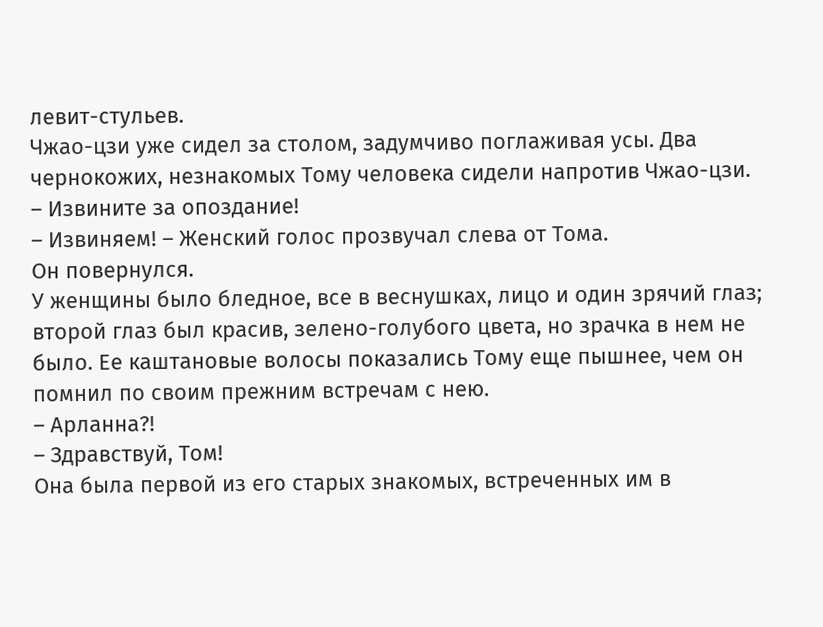левит-стульев.
Чжао-цзи уже сидел за столом, задумчиво поглаживая усы. Два чернокожих, незнакомых Тому человека сидели напротив Чжао-цзи.
– Извините за опоздание!
– Извиняем! – Женский голос прозвучал слева от Тома.
Он повернулся.
У женщины было бледное, все в веснушках, лицо и один зрячий глаз; второй глаз был красив, зелено-голубого цвета, но зрачка в нем не было. Ее каштановые волосы показались Тому еще пышнее, чем он помнил по своим прежним встречам с нею.
– Арланна?!
– Здравствуй, Том!
Она была первой из его старых знакомых, встреченных им в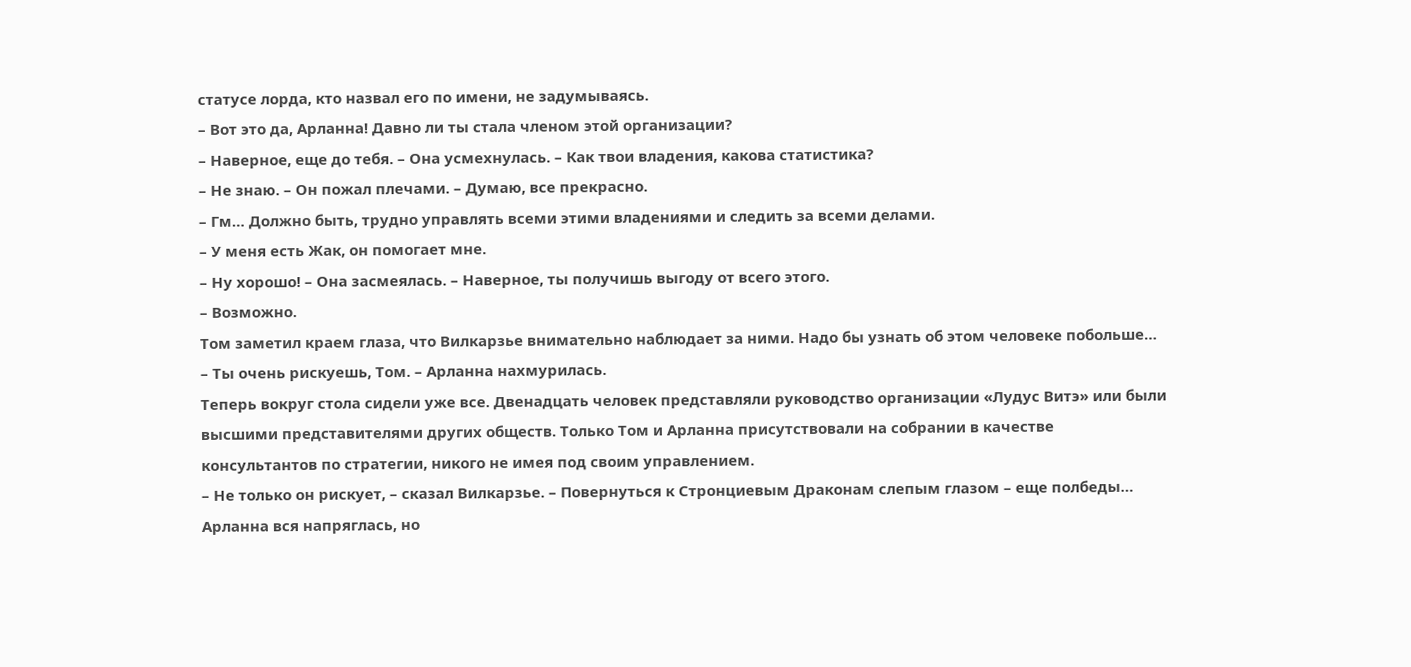статусе лорда, кто назвал его по имени, не задумываясь.
– Вот это да, Арланна! Давно ли ты стала членом этой организации?
– Наверное, еще до тебя. – Она усмехнулась. – Как твои владения, какова статистика?
– Не знаю. – Он пожал плечами. – Думаю, все прекрасно.
– Гм… Должно быть, трудно управлять всеми этими владениями и следить за всеми делами.
– У меня есть Жак, он помогает мне.
– Ну хорошо! – Она засмеялась. – Наверное, ты получишь выгоду от всего этого.
– Возможно.
Том заметил краем глаза, что Вилкарзье внимательно наблюдает за ними. Надо бы узнать об этом человеке побольше…
– Ты очень рискуешь, Том. – Арланна нахмурилась.
Теперь вокруг стола сидели уже все. Двенадцать человек представляли руководство организации «Лудус Витэ» или были высшими представителями других обществ. Только Том и Арланна присутствовали на собрании в качестве консультантов по стратегии, никого не имея под своим управлением.
– Не только он рискует, – сказал Вилкарзье. – Повернуться к Стронциевым Драконам слепым глазом – еще полбеды…
Арланна вся напряглась, но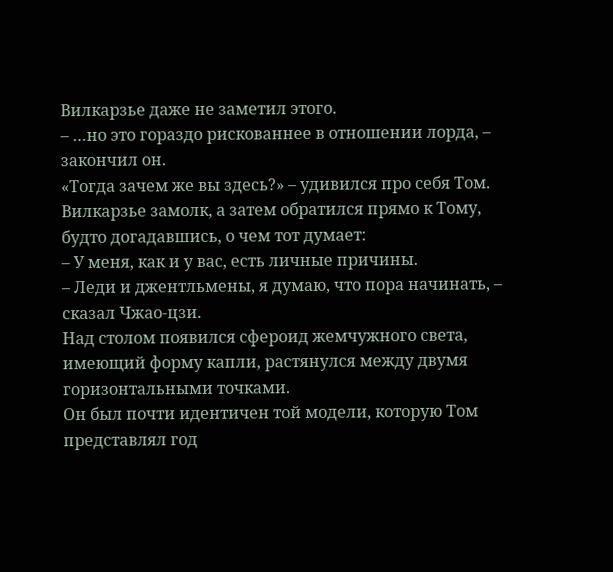Вилкарзье даже не заметил этого.
– …но это гораздо рискованнее в отношении лорда, – закончил он.
«Тогда зачем же вы здесь?» – удивился про себя Том.
Вилкарзье замолк, а затем обратился прямо к Тому, будто догадавшись, о чем тот думает:
– У меня, как и у вас, есть личные причины.
– Леди и джентльмены, я думаю, что пора начинать, – сказал Чжао-цзи.
Над столом появился сфероид жемчужного света, имеющий форму капли, растянулся между двумя горизонтальными точками.
Он был почти идентичен той модели, которую Том представлял год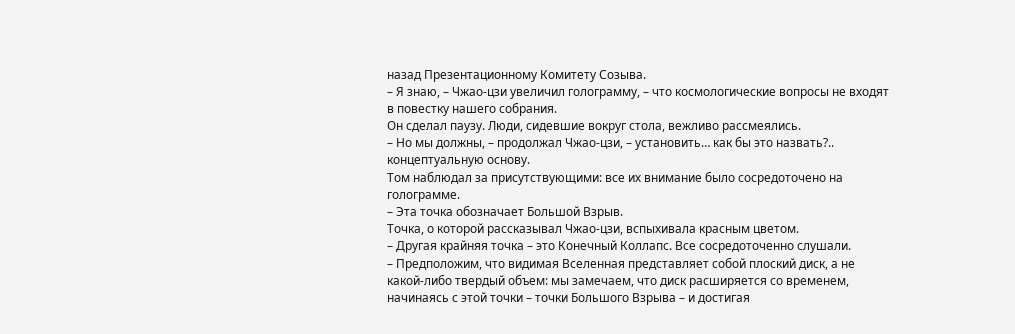назад Презентационному Комитету Созыва.
– Я знаю, – Чжао-цзи увеличил голограмму, – что космологические вопросы не входят в повестку нашего собрания.
Он сделал паузу. Люди, сидевшие вокруг стола, вежливо рассмеялись.
– Но мы должны, – продолжал Чжао-цзи, – установить… как бы это назвать?.. концептуальную основу.
Том наблюдал за присутствующими: все их внимание было сосредоточено на голограмме.
– Эта точка обозначает Большой Взрыв.
Точка, о которой рассказывал Чжао-цзи, вспыхивала красным цветом.
– Другая крайняя точка – это Конечный Коллапс. Все сосредоточенно слушали.
– Предположим, что видимая Вселенная представляет собой плоский диск, а не какой-либо твердый объем: мы замечаем, что диск расширяется со временем, начинаясь с этой точки – точки Большого Взрыва – и достигая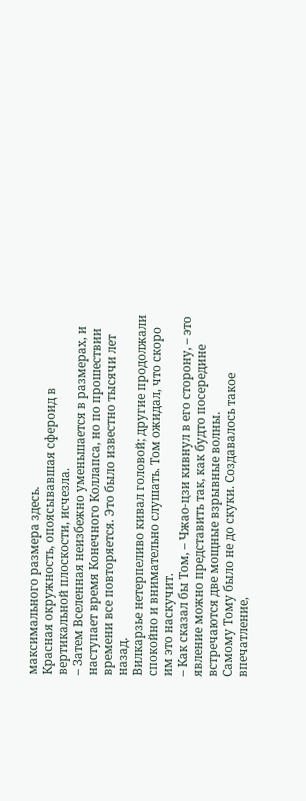максимального размера здесь.
Красная окружность, опоясывавшая сфероид в вертикальной плоскости, исчезла.
– Затем Вселенная неизбежно уменьшается в размерах, и наступает время Конечного Коллапса, но по прошествии времени все повторяется. Это было известно тысячи лет назад.
Вилкарзье нетерпеливо кивал головой; другие продолжали спокойно и внимательно слушать. Том ожидал, что скоро им это наскучит.
– Как сказал бы Том, – Чжао-цзи кивнул в его сторону, – это явление можно представить так, как будто посередине встречаются две мощные взрывные волны.
Самому Тому было не до скуки. Создавалось такое впечатление,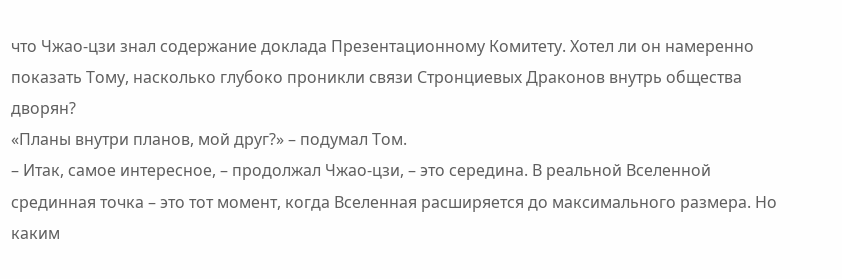что Чжао-цзи знал содержание доклада Презентационному Комитету. Хотел ли он намеренно показать Тому, насколько глубоко проникли связи Стронциевых Драконов внутрь общества дворян?
«Планы внутри планов, мой друг?» – подумал Том.
– Итак, самое интересное, – продолжал Чжао-цзи, – это середина. В реальной Вселенной срединная точка – это тот момент, когда Вселенная расширяется до максимального размера. Но каким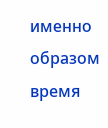именно образом время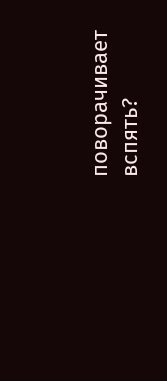поворачивает вспять?